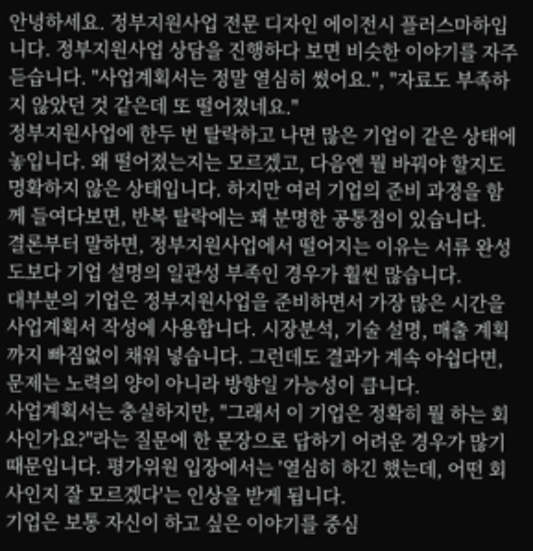안녕하세요. 정부지원사업 전문 디자인 에이전시 플러스마하입니다. 정부지원사업 상담을 진행하다 보면 비슷한 이야기를 자주 듣습니다. "사업계획서는 정말 열심히 썼어요.", "자료도 부족하지 않았던 것 같은데 또 떨어졌네요."
정부지원사업에 한두 번 탈락하고 나면 많은 기업이 같은 상태에 놓입니다. 왜 떨어졌는지는 모르겠고, 다음엔 뭘 바꿔야 할지도 명확하지 않은 상태입니다. 하지만 여러 기업의 준비 과정을 함께 들여다보면, 반복 탈락에는 꽤 분명한 공통점이 있습니다.
결론부터 말하면, 정부지원사업에서 떨어지는 이유는 서류 완성도보다 기업 설명의 일관성 부족인 경우가 훨씬 많습니다.
대부분의 기업은 정부지원사업을 준비하면서 가장 많은 시간을 사업계획서 작성에 사용합니다. 시장분석, 기술 설명, 매출 계획까지 빠짐없이 채워 넣습니다. 그런데도 결과가 계속 아쉽다면, 문제는 노력의 양이 아니라 방향일 가능성이 큽니다.
사업계획서는 충실하지만, "그래서 이 기업은 정확히 뭘 하는 회사인가요?"라는 질문에 한 문장으로 답하기 어려운 경우가 많기 때문입니다. 평가위원 입장에서는 '열심히 하긴 했는데, 어떤 회사인지 잘 모르겠다'는 인상을 받게 됩니다.
기업은 보통 자신이 하고 싶은 이야기를 중심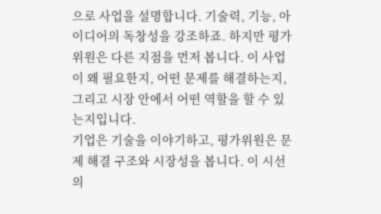으로 사업을 설명합니다. 기술력, 기능, 아이디어의 독창성을 강조하죠. 하지만 평가위원은 다른 지점을 먼저 봅니다. 이 사업이 왜 필요한지, 어떤 문제를 해결하는지, 그리고 시장 안에서 어떤 역할을 할 수 있는지입니다.
기업은 기술을 이야기하고, 평가위원은 문제 해결 구조와 시장성을 봅니다. 이 시선의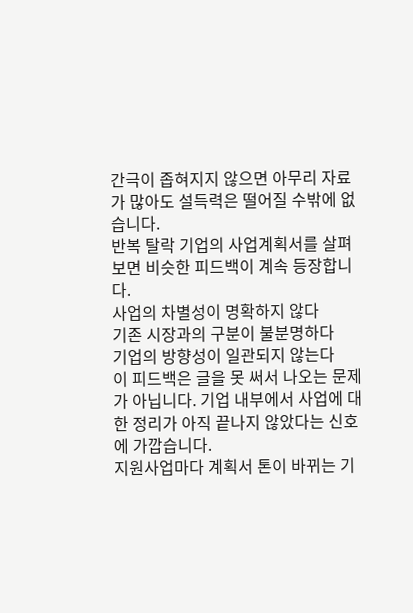간극이 좁혀지지 않으면 아무리 자료가 많아도 설득력은 떨어질 수밖에 없습니다.
반복 탈락 기업의 사업계획서를 살펴보면 비슷한 피드백이 계속 등장합니다.
사업의 차별성이 명확하지 않다
기존 시장과의 구분이 불분명하다
기업의 방향성이 일관되지 않는다
이 피드백은 글을 못 써서 나오는 문제가 아닙니다. 기업 내부에서 사업에 대한 정리가 아직 끝나지 않았다는 신호에 가깝습니다.
지원사업마다 계획서 톤이 바뀌는 기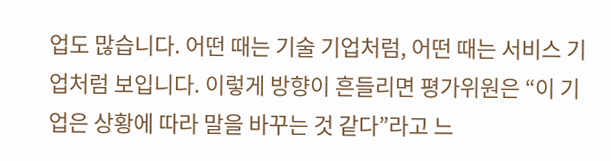업도 많습니다. 어떤 때는 기술 기업처럼, 어떤 때는 서비스 기업처럼 보입니다. 이렇게 방향이 흔들리면 평가위원은 “이 기업은 상황에 따라 말을 바꾸는 것 같다”라고 느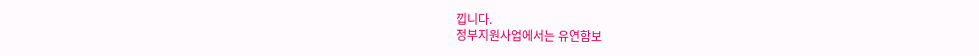낍니다.
정부지원사업에서는 유연함보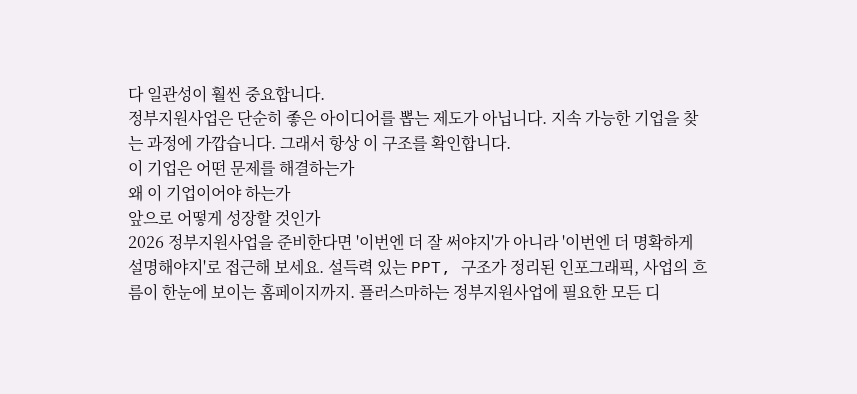다 일관성이 훨씬 중요합니다.
정부지원사업은 단순히 좋은 아이디어를 뽑는 제도가 아닙니다. 지속 가능한 기업을 찾는 과정에 가깝습니다. 그래서 항상 이 구조를 확인합니다.
이 기업은 어떤 문제를 해결하는가
왜 이 기업이어야 하는가
앞으로 어떻게 성장할 것인가
2026 정부지원사업을 준비한다면 '이번엔 더 잘 써야지'가 아니라 '이번엔 더 명확하게 설명해야지'로 접근해 보세요. 설득력 있는 PPT, 구조가 정리된 인포그래픽, 사업의 흐름이 한눈에 보이는 홈페이지까지. 플러스마하는 정부지원사업에 필요한 모든 디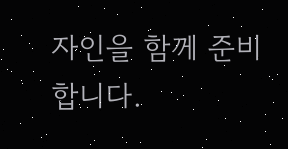자인을 함께 준비합니다.